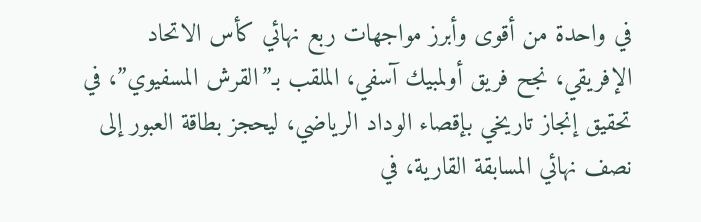في واحدة من أقوى وأبرز مواجهات ربع نهائي كأس الاتحاد الإفريقي، نجح فريق أولمبيك آسفي، الملقب بـ”القرش المسفيوي”، في تحقيق إنجاز تاريخي بإقصاء الوداد الرياضي، ليحجز بطاقة العبور إلى نصف نهائي المسابقة القارية، في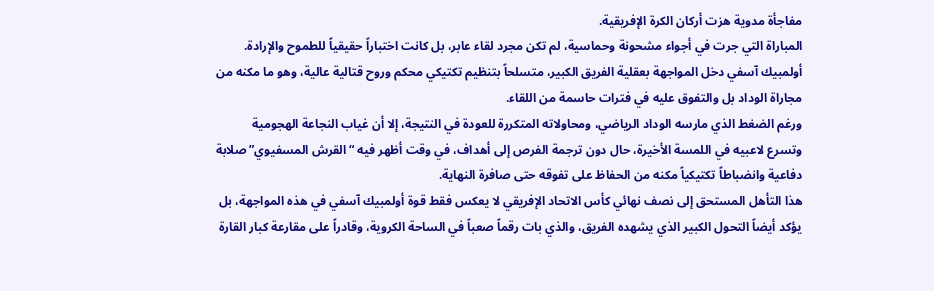مفاجأة مدوية هزت أركان الكرة الإفريقية.
المباراة التي جرت في أجواء مشحونة وحماسية، لم تكن مجرد لقاء عابر، بل كانت اختباراً حقيقياً للطموح والإرادة. أولمبيك آسفي دخل المواجهة بعقلية الفريق الكبير، متسلحاً بتنظيم تكتيكي محكم وروح قتالية عالية، وهو ما مكنه من مجاراة الوداد بل والتفوق عليه في فترات حاسمة من اللقاء.
ورغم الضغط الذي مارسه الوداد الرياضي، ومحاولاته المتكررة للعودة في النتيجة، إلا أن غياب النجاعة الهجومية وتسرع لاعبيه في اللمسة الأخيرة، حال دون ترجمة الفرص إلى أهداف، في وقت أظهر فيه “القرش المسفيوي” صلابة دفاعية وانضباطاً تكتيكياً مكنه من الحفاظ على تفوقه حتى صافرة النهاية.
هذا التأهل المستحق إلى نصف نهائي كأس الاتحاد الإفريقي لا يعكس فقط قوة أولمبيك آسفي في هذه المواجهة، بل يؤكد أيضاً التحول الكبير الذي يشهده الفريق، والذي بات رقماً صعباً في الساحة الكروية، وقادراً على مقارعة كبار القارة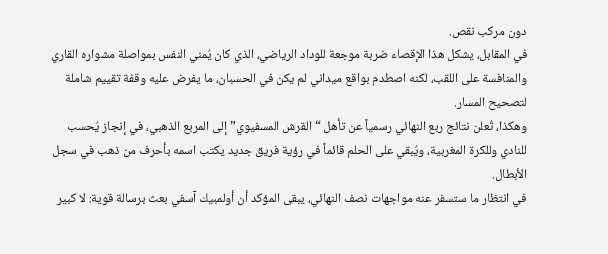دون مركب نقص.
في المقابل، يشكل هذا الإقصاء ضربة موجعة للوداد الرياضي، الذي كان يُمني النفس بمواصلة مشواره القاري والمنافسة على اللقب، لكنه اصطدم بواقع ميداني لم يكن في الحسبان، ما يفرض عليه وقفة تقييم شاملة لتصحيح المسار.
وهكذا، تُعلن نتائج ربع النهائي رسمياً عن تأهل “القرش المسفيوي” إلى المربع الذهبي، في إنجاز يُحسب للنادي وللكرة المغربية، ويُبقي على الحلم قائماً في رؤية فريق جديد يكتب اسمه بأحرف من ذهب في سجل الأبطال.
في انتظار ما ستسفر عنه مواجهات نصف النهائي، يبقى المؤكد أن أولمبيك آسفي بعث برسالة قوية: لا كبير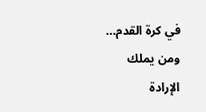في كرة القدم… ومن يملك الإرادة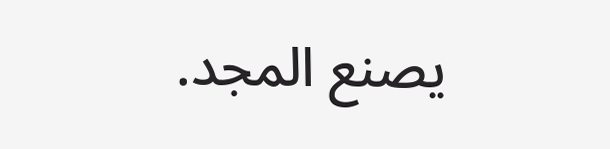يصنع المجد.